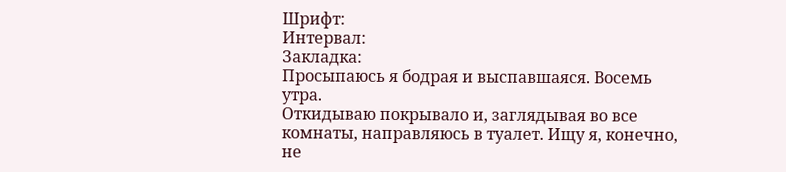Шрифт:
Интервал:
Закладка:
Просыпаюсь я бодрая и выспавшаяся. Восемь утра.
Откидываю покрывало и, заглядывая во все комнаты, направляюсь в туалет. Ищу я, конечно, не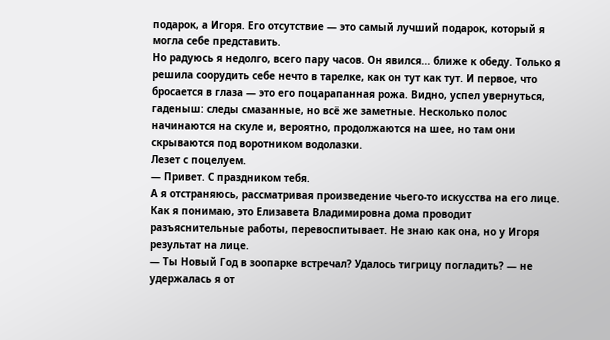подарок, а Игоря. Его отсутствие — это самый лучший подарок, который я могла себе представить.
Но радуюсь я недолго, всего пару часов. Он явился... ближе к обеду. Только я решила соорудить себе нечто в тарелке, как он тут как тут. И первое, что бросается в глаза — это его поцарапанная рожа. Видно, успел увернуться, гаденыш: следы смазанные, но всё же заметные. Несколько полос начинаются на скуле и, вероятно, продолжаются на шее, но там они скрываются под воротником водолазки.
Лезет с поцелуем.
— Привет. С праздником тебя.
А я отстраняюсь, рассматривая произведение чьего-то искусства на его лице. Как я понимаю, это Елизавета Владимировна дома проводит разъяснительные работы, перевоспитывает. Не знаю как она, но у Игоря результат на лице.
— Ты Новый Год в зоопарке встречал? Удалось тигрицу погладить? — не удержалась я от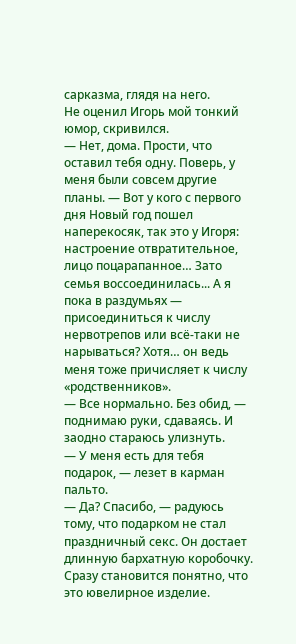сарказма, глядя на него.
Не оценил Игорь мой тонкий юмор, скривился.
— Нет, дома. Прости, что оставил тебя одну. Поверь, у меня были совсем другие планы. — Вот у кого с первого дня Новый год пошел наперекосяк, так это у Игоря: настроение отвратительное, лицо поцарапанное… Зато семья воссоединилась... А я пока в раздумьях — присоединиться к числу нервотрепов или всё-таки не нарываться? Хотя… он ведь меня тоже причисляет к числу «родственников».
— Все нормально. Без обид, — поднимаю руки, сдаваясь. И заодно стараюсь улизнуть.
— У меня есть для тебя подарок, — лезет в карман пальто.
— Да? Спасибо, — радуюсь тому, что подарком не стал праздничный секс. Он достает длинную бархатную коробочку. Сразу становится понятно, что это ювелирное изделие.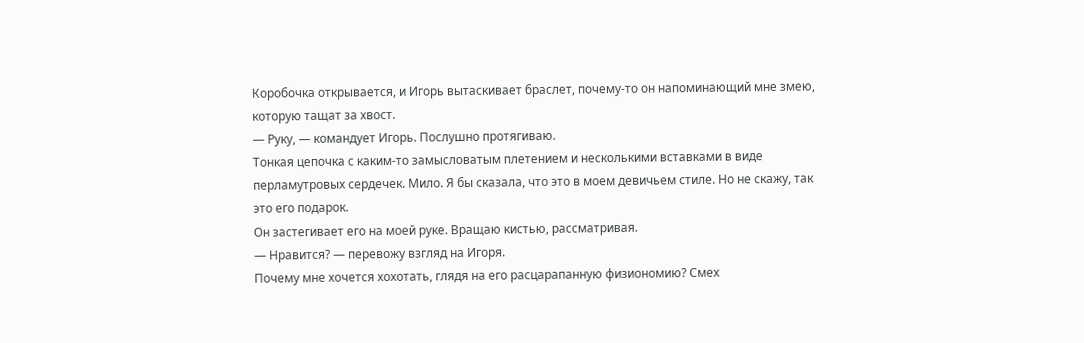Коробочка открывается, и Игорь вытаскивает браслет, почему-то он напоминающий мне змею, которую тащат за хвост.
— Руку, — командует Игорь. Послушно протягиваю.
Тонкая цепочка с каким-то замысловатым плетением и несколькими вставками в виде перламутровых сердечек. Мило. Я бы сказала, что это в моем девичьем стиле. Но не скажу, так это его подарок.
Он застегивает его на моей руке. Вращаю кистью, рассматривая.
— Нравится? — перевожу взгляд на Игоря.
Почему мне хочется хохотать, глядя на его расцарапанную физиономию? Смех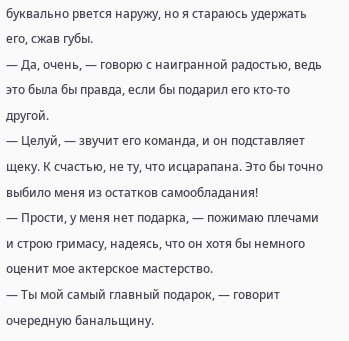буквально рвется наружу, но я стараюсь удержать его, сжав губы.
— Да, очень, — говорю с наигранной радостью, ведь это была бы правда, если бы подарил его кто-то другой.
— Целуй, — звучит его команда, и он подставляет щеку. К счастью, не ту, что исцарапана. Это бы точно выбило меня из остатков самообладания!
— Прости, у меня нет подарка, — пожимаю плечами и строю гримасу, надеясь, что он хотя бы немного оценит мое актерское мастерство.
— Ты мой самый главный подарок, — говорит очередную банальщину.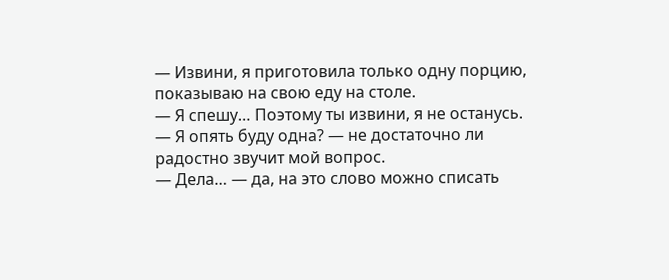— Извини, я приготовила только одну порцию, показываю на свою еду на столе.
— Я спешу… Поэтому ты извини, я не останусь.
— Я опять буду одна? — не достаточно ли радостно звучит мой вопрос.
— Дела… — да, на это слово можно списать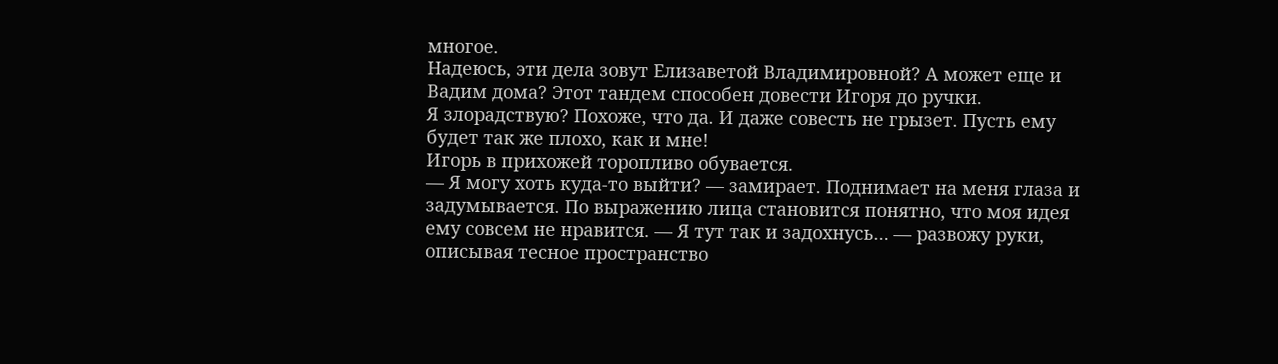многое.
Надеюсь, эти дела зовут Елизаветой Владимировной? А может еще и Вадим дома? Этот тандем способен довести Игоря до ручки.
Я злорадствую? Похоже, что да. И даже совесть не грызет. Пусть ему будет так же плохо, как и мне!
Игорь в прихожей торопливо обувается.
— Я могу хоть куда-то выйти? — замирает. Поднимает на меня глаза и задумывается. По выражению лица становится понятно, что моя идея ему совсем не нравится. — Я тут так и задохнусь… — развожу руки, описывая тесное пространство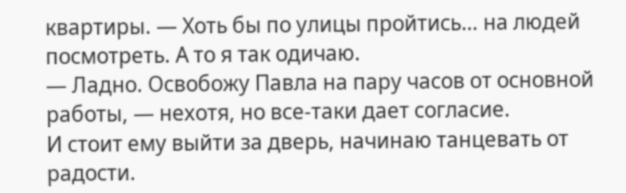квартиры. — Хоть бы по улицы пройтись… на людей посмотреть. А то я так одичаю.
— Ладно. Освобожу Павла на пару часов от основной работы, — нехотя, но все-таки дает согласие.
И стоит ему выйти за дверь, начинаю танцевать от радости.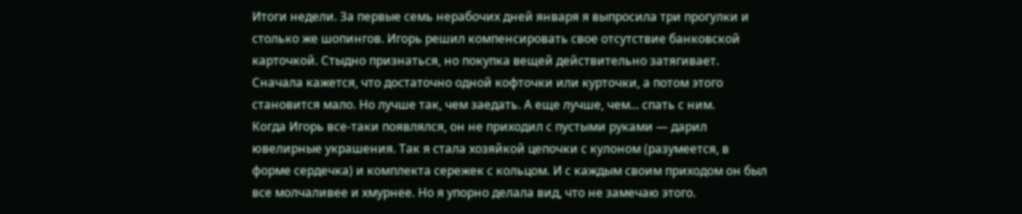Итоги недели. За первые семь нерабочих дней января я выпросила три прогулки и столько же шопингов. Игорь решил компенсировать свое отсутствие банковской карточкой. Стыдно признаться, но покупка вещей действительно затягивает. Сначала кажется, что достаточно одной кофточки или курточки, а потом этого становится мало. Но лучше так, чем заедать. А еще лучше, чем... спать с ним.
Когда Игорь все-таки появлялся, он не приходил с пустыми руками — дарил ювелирные украшения. Так я стала хозяйкой цепочки с кулоном (разумеется, в форме сердечка) и комплекта сережек с кольцом. И с каждым своим приходом он был все молчаливее и хмурнее. Но я упорно делала вид, что не замечаю этого.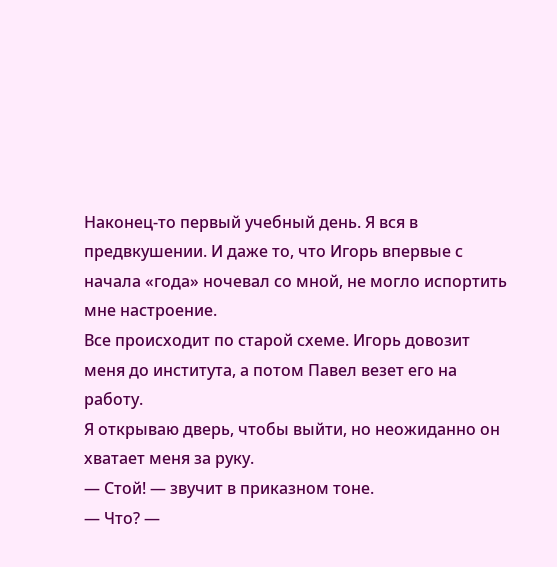Наконец-то первый учебный день. Я вся в предвкушении. И даже то, что Игорь впервые с начала «года» ночевал со мной, не могло испортить мне настроение.
Все происходит по старой схеме. Игорь довозит меня до института, а потом Павел везет его на работу.
Я открываю дверь, чтобы выйти, но неожиданно он хватает меня за руку.
— Стой! — звучит в приказном тоне.
— Что? —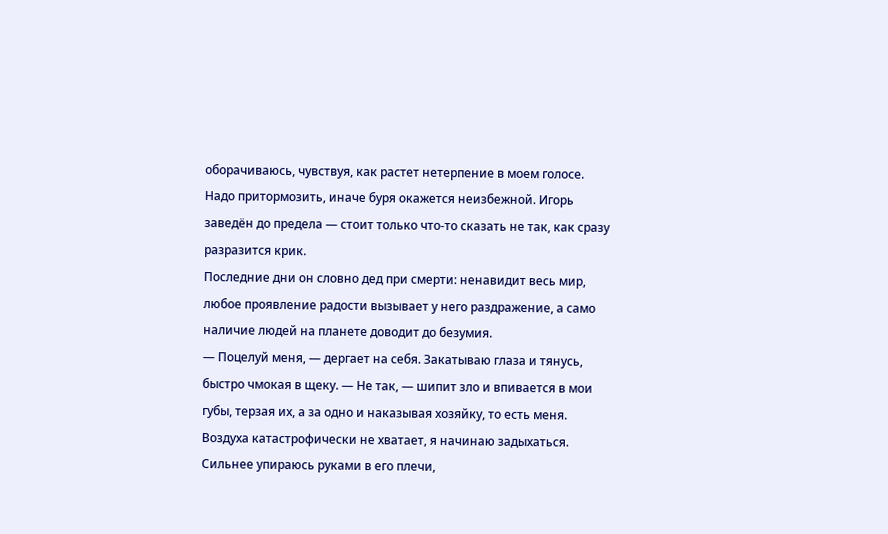оборачиваюсь, чувствуя, как растет нетерпение в моем голосе. Надо притормозить, иначе буря окажется неизбежной. Игорь заведён до предела — стоит только что-то сказать не так, как сразу разразится крик.
Последние дни он словно дед при смерти: ненавидит весь мир, любое проявление радости вызывает у него раздражение, а само наличие людей на планете доводит до безумия.
— Поцелуй меня, — дергает на себя. Закатываю глаза и тянусь, быстро чмокая в щеку. — Не так, — шипит зло и впивается в мои губы, терзая их, а за одно и наказывая хозяйку, то есть меня.
Воздуха катастрофически не хватает, я начинаю задыхаться. Сильнее упираюсь руками в его плечи,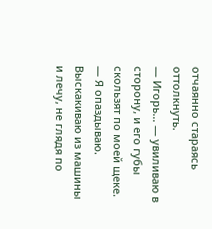отчаянно стараясь оттолкнуть.
— Игорь… — увиливаю в сторону, и его губы скользят по моей щеке. — Я опаздываю.
Выскакиваю из машины и лечу, не глядя по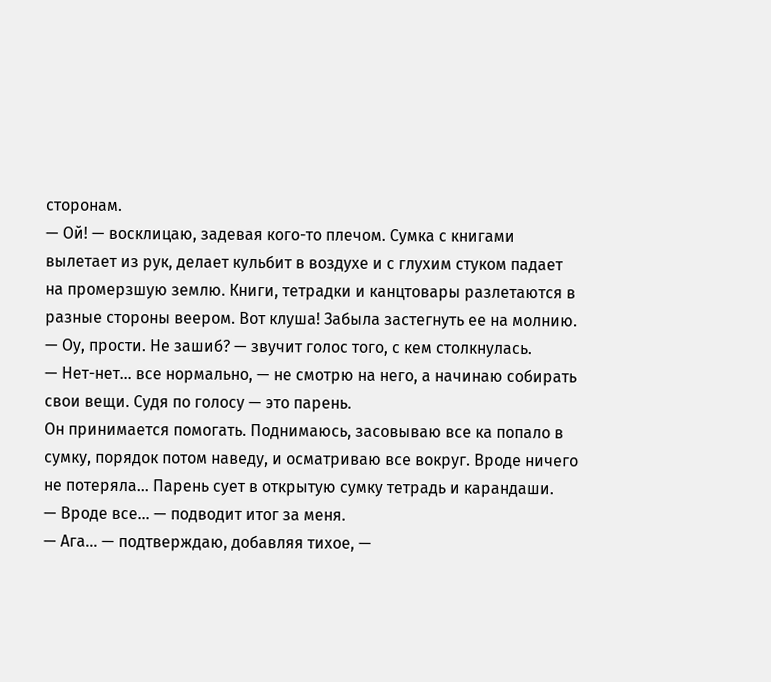сторонам.
— Ой! — восклицаю, задевая кого-то плечом. Сумка с книгами вылетает из рук, делает кульбит в воздухе и с глухим стуком падает на промерзшую землю. Книги, тетрадки и канцтовары разлетаются в разные стороны веером. Вот клуша! Забыла застегнуть ее на молнию.
— Оу, прости. Не зашиб? — звучит голос того, с кем столкнулась.
— Нет-нет… все нормально, — не смотрю на него, а начинаю собирать свои вещи. Судя по голосу — это парень.
Он принимается помогать. Поднимаюсь, засовываю все ка попало в сумку, порядок потом наведу, и осматриваю все вокруг. Вроде ничего не потеряла… Парень сует в открытую сумку тетрадь и карандаши.
— Вроде все… — подводит итог за меня.
— Ага... — подтверждаю, добавляя тихое, —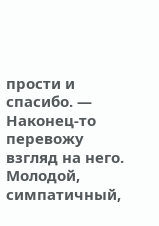прости и спасибо. — Наконец-то перевожу взгляд на него.
Молодой, симпатичный,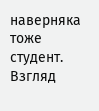наверняка тоже студент. Взгляд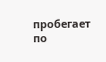пробегает по